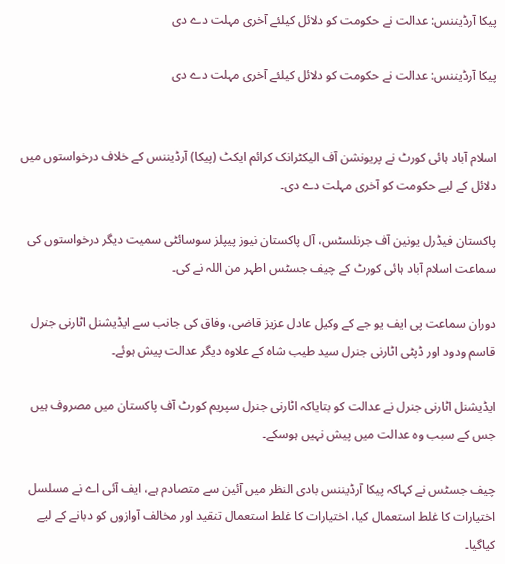پیکا آرڈیننس: عدالت نے حکومت کو دلائل کیلئے آخری مہلت دے دی

پیکا آرڈیننس: عدالت نے حکومت کو دلائل کیلئے آخری مہلت دے دی


اسلام آباد ہائی کورٹ نے پریونشن آف الیکٹرانک کرائم ایکٹ (پیکا) آرڈیننس کے خلاف درخواستوں میں دلائل کے لیے حکومت کو آخری مہلت دے دی۔

پاکستان فیڈرل یونین آف جرنلسٹس، آل پاکستان نیوز پیپلز سوسائٹی سمیت دیگر درخواستوں کی سماعت اسلام آباد ہائی کورٹ کے چیف جسٹس اطہر من اللہ نے کی۔

دوران سماعت پی ایف یو جے کے وکیل عادل عزیز قاضی، وفاق کی جانب سے ایڈیشنل اٹارنی جنرل قاسم ودود اور ڈپٹی اٹارنی جنرل سید طیب شاہ کے علاوہ دیگر عدالت پیش ہوئے۔

ایڈیشنل اٹارنی جنرل نے عدالت کو بتایاکہ اٹارنی جنرل سپریم کورٹ آف پاکستان میں مصروف ہیں جس کے سبب وہ عدالت میں پیش نہیں ہوسکے۔

چیف جسٹس نے کہاکہ پیکا آرڈیننس بادی النظر میں آئین سے متصادم ہے، ایف آئی اے نے مسلسل اختیارات کا غلط استعمال کیا، اختیارات کا غلط استعمال تنقید اور مخالف آوازوں کو دبانے کے لیے کیاگیا۔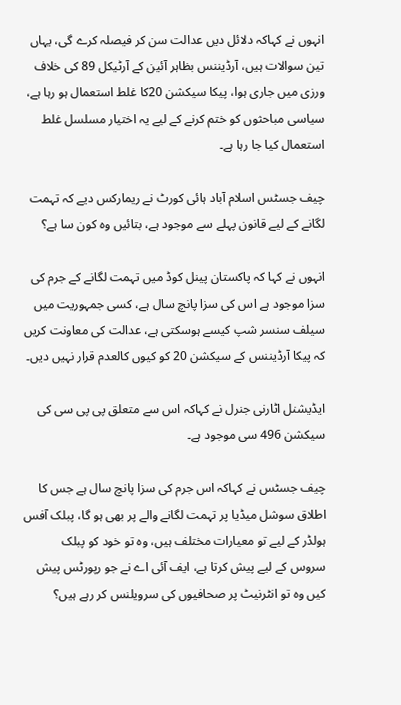انہوں نے کہاکہ دلائل دیں عدالت سن کر فیصلہ کرے گی، یہاں تین سوالات ہیں، آرڈیننس بظاہر آئین کے آرٹیکل 89 کی خلاف ورزی میں جاری ہوا، پیکا سیکشن 20کا غلط استعمال ہو رہا ہے، سیاسی مباحثوں کو ختم کرنے کے لیے یہ اختیار مسلسل غلط استعمال کیا جا رہا ہے۔

چیف جسٹس اسلام آباد ہائی کورٹ نے ریمارکس دیے کہ تہمت لگانے کے لیے قانون پہلے سے موجود ہے، بتائیں وہ کون سا ہے؟

انہوں نے کہا کہ پاکستان پینل کوڈ میں تہمت لگانے کے جرم کی سزا موجود ہے اس کی سزا پانچ سال ہے، کسی جمہوریت میں سیلف سنسر شپ کیسے ہوسکتی ہے، عدالت کی معاونت کریں کہ پیکا آرڈیننس کے سیکشن 20 کو کیوں کالعدم قرار نہیں دیں۔

ایڈیشنل اٹارنی جنرل نے کہاکہ اس سے متعلق پی پی سی کی سیکشن 496 سی موجود ہے۔

چیف جسٹس نے کہاکہ اس جرم کی سزا پانچ سال ہے جس کا اطلاق سوشل میڈیا پر تہمت لگانے والے پر بھی ہو گا، پبلک آفس ہولڈر کے لیے تو معیارات مختلف ہیں، وہ تو خود کو پبلک سروس کے لیے پیش کرتا ہے، ایف آئی اے نے جو رپورٹس پیش کیں وہ تو انٹرنیٹ پر صحافیوں کی سرویلنس کر رہے ہیں؟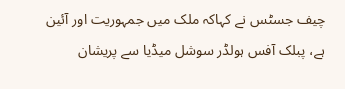چیف جسٹس نے کہاکہ ملک میں جمہوریت اور آئین ہے، پبلک آفس ہولڈر سوشل میڈیا سے پریشان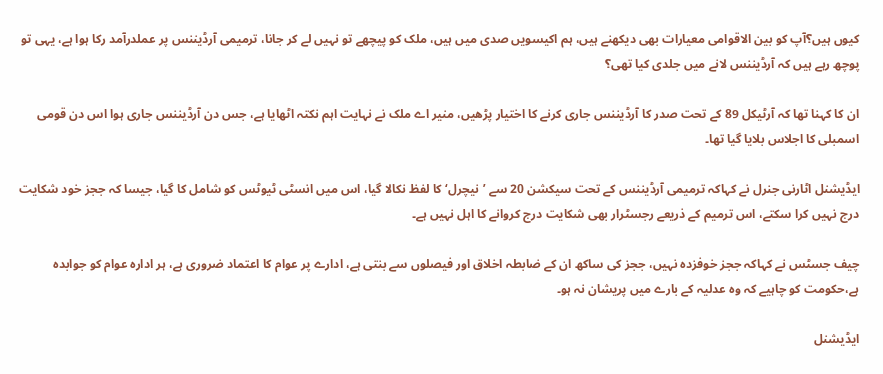کیوں ہیں؟آپ کو بین الاقوامی معیارات بھی دیکھنے ہیں، ہم اکیسویں صدی میں ہیں، ملک کو پیچھے تو نہیں لے کر جانا، ترمیمی آرڈیننس پر عملدرآمد رکا ہوا ہے، یہی تو پوچھ رہے ہیں کہ آرڈیننس لانے میں جلدی کیا تھی؟

ان کا کہنا تھا کہ آرٹیکل 89 کے تحت صدر کا آرڈیننس جاری کرنے کا اختیار پڑھیں، منیر اے ملک نے نہایت اہم نکتہ اٹھایا ہے، جس دن آرڈیننس جاری ہوا اس دن قومی اسمبلی کا اجلاس بلایا گیا تھا۔

ایڈیشنل اٹارنی جنرل نے کہاکہ ترمیمی آرڈیننس کے تحت سیکشن 20 سے ’نیچرل‘ کا لفظ نکالا گیا، اس میں انسٹی ٹیوٹس کو شامل کا گیا، جیسا کہ ججز خود شکایت درج نہیں کرا سکتے، اس ترمیم کے ذریعے رجسٹرار بھی شکایت درج کروانے کا اہل نہیں ہے۔

چیف جسٹس نے کہاکہ ججز خوفزدہ نہیں، ججز کی ساکھ ان کے ضابطہ اخلاق اور فیصلوں سے بنتی ہے، ادارے پر عوام کا اعتماد ضروری ہے، ہر ادارہ عوام کو جوابدہ ہے،حکومت کو چاہیے کہ وہ عدلیہ کے بارے میں پریشان نہ ہو۔

ایڈیشنل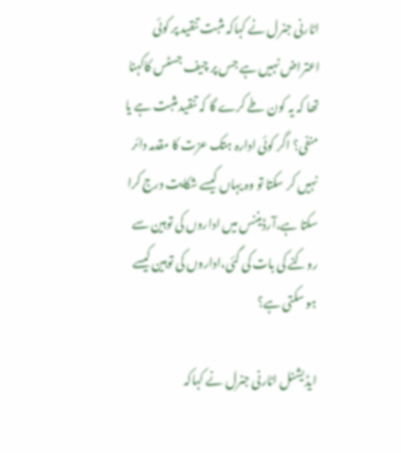اٹارنی جنرل نے کہاکہ مثبت تنقید پر کوئی اعتراض نہیں ہے جس پر چیف جسٹس کاکہنا تھا کہ یہ کون طے کرے گا کہ تنقید مثبت ہے یا منفی؟ اگر کوئی ادارہ ہتک عزت کا مقدمہ دائر نہیں کر سکتا تو وہ یہاں کیسے شکایت درج کرا سکتا ہے،آرڈیننس میں اداروں کی توہین سے روکنے کی بات کی گئی،اداروں کی توہین کیسے ہو سکتی ہے؟

ایڈیشنل اٹارنی جنرل نے کہاکہ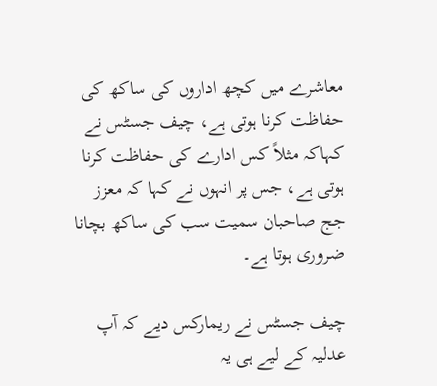معاشرے میں کچھ اداروں کی ساکھ کی حفاظت کرنا ہوتی ہے، چیف جسٹس نے کہاکہ مثلاً کس ادارے کی حفاظت کرنا ہوتی ہے، جس پر انہوں نے کہا کہ معزز جج صاحبان سمیت سب کی ساکھ بچانا ضروری ہوتا ہے۔

چیف جسٹس نے ریمارکس دیے کہ آپ عدلیہ کے لیے ہی یہ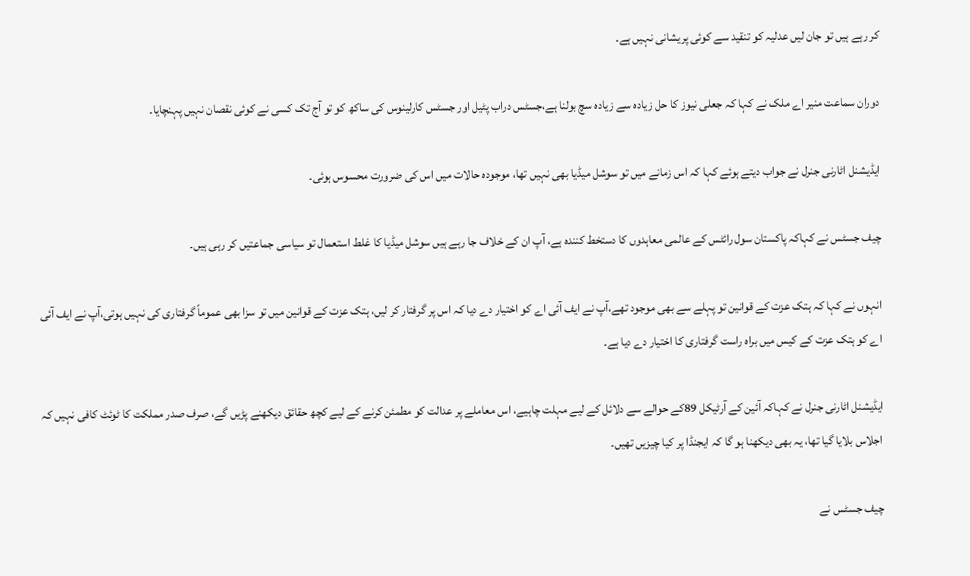کر رہے ہیں تو جان لیں عدلیہ کو تنقید سے کوئی پریشانی نہیں ہے۔

دوران سماعت منیر اے ملک نے کہا کہ جعلی نیوز کا حل زیادہ سے زیادہ سچ بولنا ہے،جسٹس دراب پٹیل اور جسٹس کارلینوس کی ساکھ کو تو آج تک کسی نے کوئی نقصان نہیں پہنچایا۔

ایڈیشنل اٹارنی جنرل نے جواب دیتے ہوئے کہا کہ اس زمانے میں تو سوشل میڈیا بھی نہیں تھا، موجودہ حالات میں اس کی ضرورت محسوس ہوئی۔

چیف جسٹس نے کہاکہ پاکستان سول رائٹس کے عالمی معاہدوں کا دستخط کنندہ ہے، آپ ان کے خلاف جا رہے ہیں سوشل میڈیا کا غلط استعمال تو سیاسی جماعتیں کر رہی ہیں۔

انہوں نے کہا کہ ہتک عزت کے قوانین تو پہلے سے بھی موجود تھے،آپ نے ایف آئی اے کو اختیار دے دیا کہ اس پر گرفتار کر لیں، ہتک عزت کے قوانین میں تو سزا بھی عموماً گرفتاری کی نہیں ہوتی،آپ نے ایف آئی اے کو ہتک عزت کے کیس میں براہ راست گرفتاری کا اختیار دے دیا ہے۔

ایڈیشنل اٹارنی جنرل نے کہاکہ آئین کے آرٹیکل 89کے حوالے سے دلائل کے لیے مہلت چاہیے، اس معاملے پر عدالت کو مطمئن کرنے کے لیے کچھ حقائق دیکھنے پڑیں گے، صرف صدر مملکت کا ٹوئٹ کافی نہیں کہ اجلاس بلایا گیا تھا، یہ بھی دیکھنا ہو گا کہ ایجنڈا پر کیا چیزیں تھیں۔

چیف جسٹس نے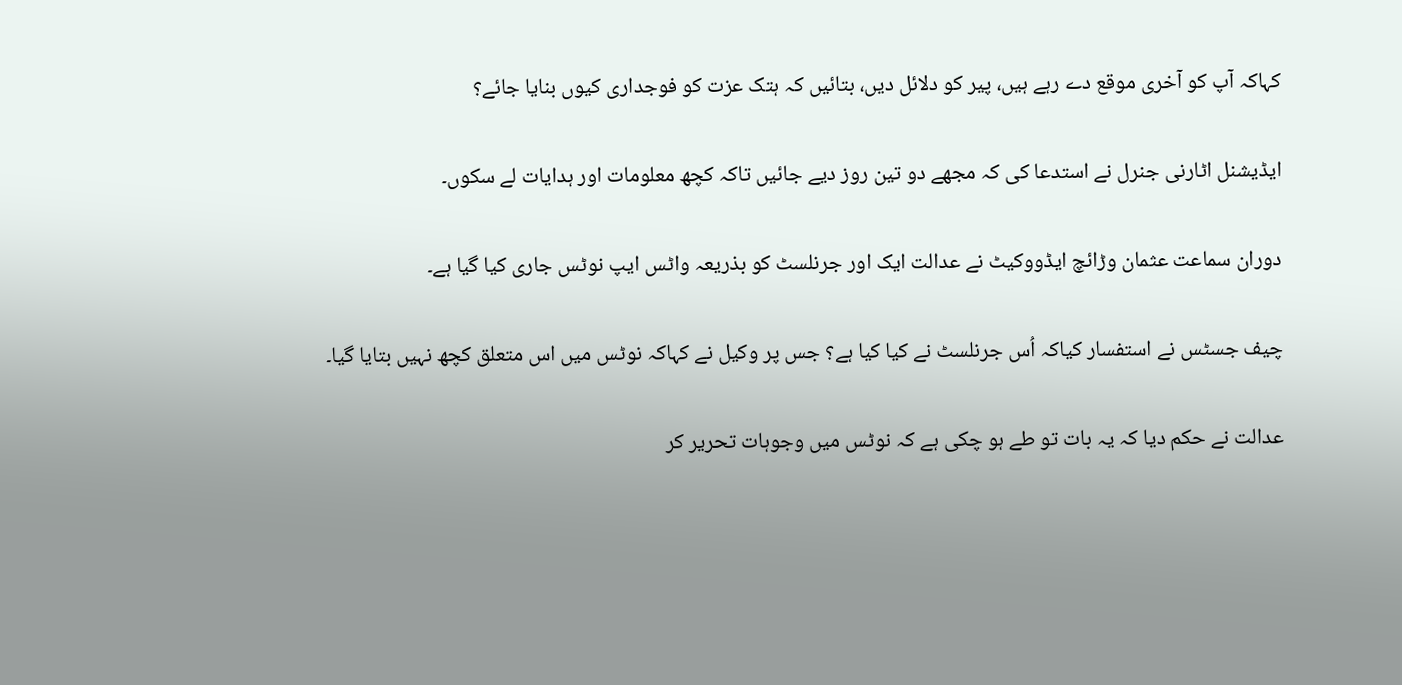کہاکہ آپ کو آخری موقع دے رہے ہیں، پیر کو دلائل دیں، بتائیں کہ ہتک عزت کو فوجداری کیوں بنایا جائے؟

ایڈیشنل اٹارنی جنرل نے استدعا کی کہ مجھے دو تین روز دیے جائیں تاکہ کچھ معلومات اور ہدایات لے سکوں۔

دوران سماعت عثمان وڑائچ ایڈووکیٹ نے عدالت ایک اور جرنلسٹ کو بذریعہ واٹس ایپ نوٹس جاری کیا گیا ہے۔

چیف جسٹس نے استفسار کیاکہ اُس جرنلسٹ نے کیا کیا ہے؟ جس پر وکیل نے کہاکہ نوٹس میں اس متعلق کچھ نہیں بتایا گیا۔

عدالت نے حکم دیا کہ یہ بات تو طے ہو چکی ہے کہ نوٹس میں وجوہات تحریر کر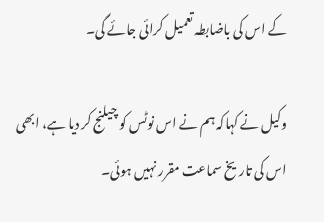کے اس کی باضابطہ تعمیل کرائی جائے گی۔

وکیل نے کہاکہ ہم نے اس نوٹس کو چیلنج کر دیا ہے، ابھی اس کی تاریخ سماعت مقرر نہیں ہوئی۔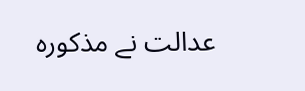عدالت نے مذکورہ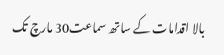بالا اقدامات کے ساتھ سماعت30 مارچ تک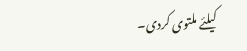کیلئے ملتوی کردی۔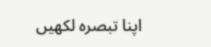اپنا تبصرہ لکھیں